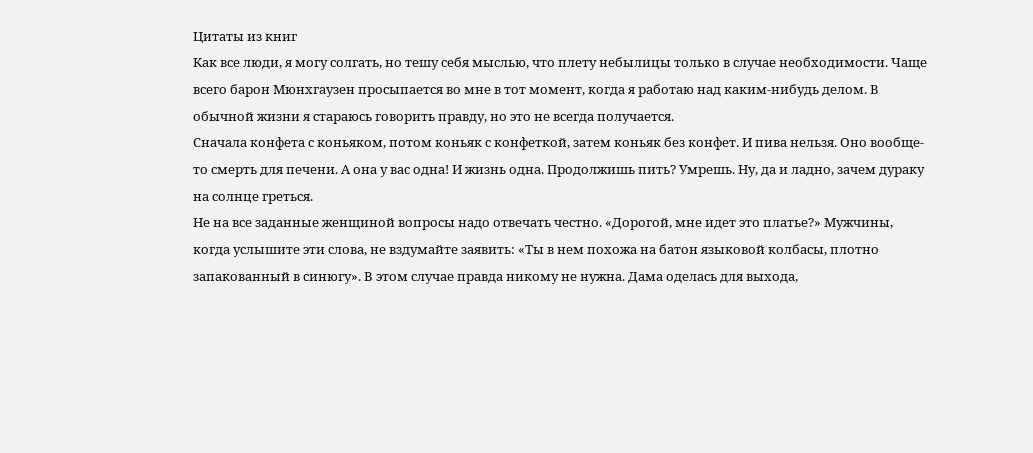Цитаты из книг
Как все люди, я могу солгать, но тешу себя мыслью, что плету небылицы только в случае необходимости. Чаще всего барон Мюнхгаузен просыпается во мне в тот момент, когда я работаю над каким-нибудь делом. В обычной жизни я стараюсь говорить правду, но это не всегда получается.
Сначала конфета с коньяком, потом коньяк с конфеткой, затем коньяк без конфет. И пива нельзя. Оно вообще-то смерть для печени. А она у вас одна! И жизнь одна. Продолжишь пить? Умрешь. Ну, да и ладно, зачем дураку на солнце греться.
Не на все заданные женщиной вопросы надо отвечать честно. «Дорогой, мне идет это платье?» Мужчины, когда услышите эти слова, не вздумайте заявить: «Ты в нем похожа на батон языковой колбасы, плотно запакованный в синюгу». В этом случае правда никому не нужна. Дама оделась для выхода,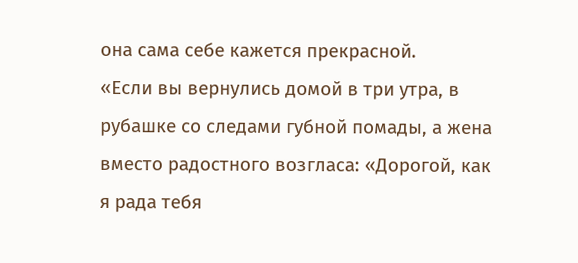она сама себе кажется прекрасной.
«Если вы вернулись домой в три утра, в рубашке со следами губной помады, а жена вместо радостного возгласа: «Дорогой, как я рада тебя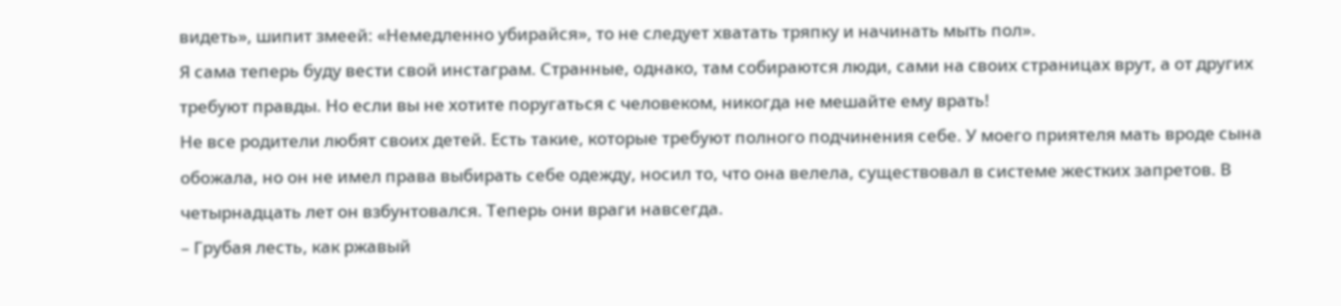видеть», шипит змеей: «Немедленно убирайся», то не следует хватать тряпку и начинать мыть пол».
Я сама теперь буду вести свой инстаграм. Странные, однако, там собираются люди, сами на своих страницах врут, а от других требуют правды. Но если вы не хотите поругаться с человеком, никогда не мешайте ему врать!
Не все родители любят своих детей. Есть такие, которые требуют полного подчинения себе. У моего приятеля мать вроде сына обожала, но он не имел права выбирать себе одежду, носил то, что она велела, существовал в системе жестких запретов. В четырнадцать лет он взбунтовался. Теперь они враги навсегда.
– Грубая лесть, как ржавый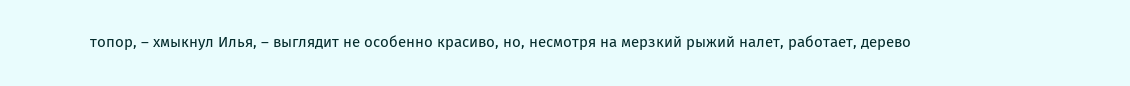топор, – хмыкнул Илья, – выглядит не особенно красиво, но, несмотря на мерзкий рыжий налет, работает, дерево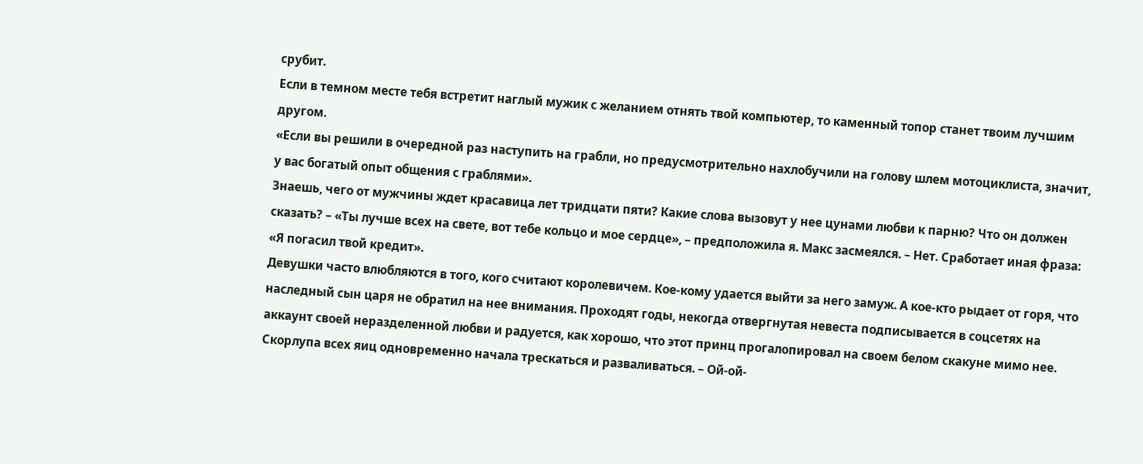срубит.
Если в темном месте тебя встретит наглый мужик с желанием отнять твой компьютер, то каменный топор станет твоим лучшим другом.
«Если вы решили в очередной раз наступить на грабли, но предусмотрительно нахлобучили на голову шлем мотоциклиста, значит, у вас богатый опыт общения с граблями».
Знаешь, чего от мужчины ждет красавица лет тридцати пяти? Какие слова вызовут у нее цунами любви к парню? Что он должен сказать? – «Ты лучше всех на свете, вот тебе кольцо и мое сердце», – предположила я. Макс засмеялся. – Нет. Сработает иная фраза: «Я погасил твой кредит».
Девушки часто влюбляются в того, кого считают королевичем. Кое-кому удается выйти за него замуж. А кое-кто рыдает от горя, что наследный сын царя не обратил на нее внимания. Проходят годы, некогда отвергнутая невеста подписывается в соцсетях на аккаунт своей неразделенной любви и радуется, как хорошо, что этот принц прогалопировал на своем белом скакуне мимо нее.
Скорлупа всех яиц одновременно начала трескаться и разваливаться. – Ой-ой-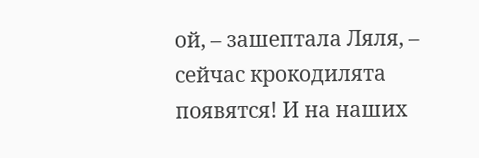ой, – зашептала Ляля, – сейчас крокодилята появятся! И на наших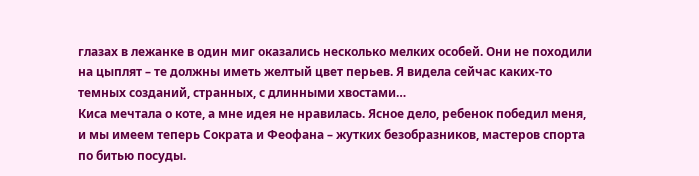глазах в лежанке в один миг оказались несколько мелких особей. Они не походили на цыплят – те должны иметь желтый цвет перьев. Я видела сейчас каких-то темных созданий, странных, с длинными хвостами…
Киса мечтала о коте, а мне идея не нравилась. Ясное дело, ребенок победил меня, и мы имеем теперь Сократа и Феофана – жутких безобразников, мастеров спорта по битью посуды.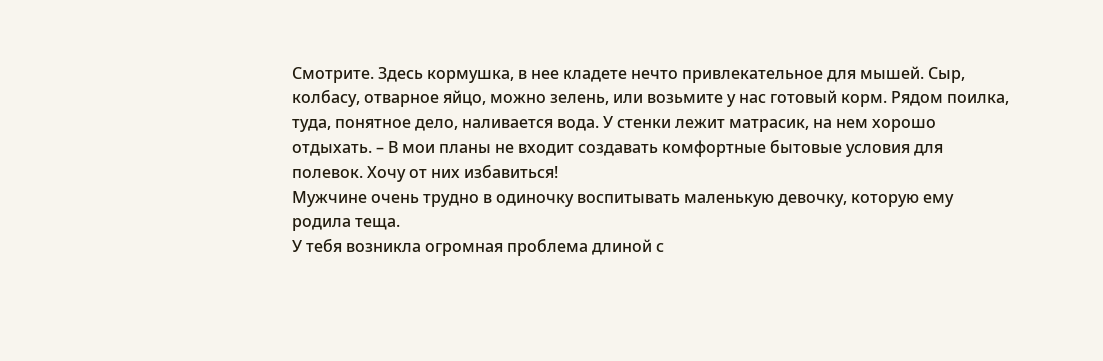Смотрите. Здесь кормушка, в нее кладете нечто привлекательное для мышей. Сыр, колбасу, отварное яйцо, можно зелень, или возьмите у нас готовый корм. Рядом поилка, туда, понятное дело, наливается вода. У стенки лежит матрасик, на нем хорошо отдыхать. – В мои планы не входит создавать комфортные бытовые условия для полевок. Хочу от них избавиться!
Мужчине очень трудно в одиночку воспитывать маленькую девочку, которую ему родила теща.
У тебя возникла огромная проблема длиной с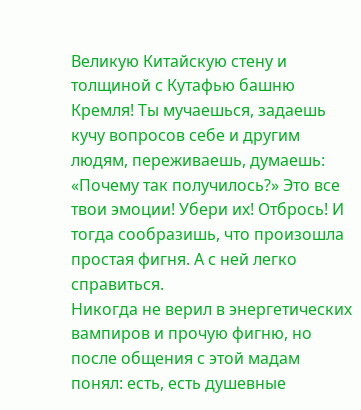Великую Китайскую стену и толщиной с Кутафью башню Кремля! Ты мучаешься, задаешь кучу вопросов себе и другим людям, переживаешь, думаешь: «Почему так получилось?» Это все твои эмоции! Убери их! Отбрось! И тогда сообразишь, что произошла простая фигня. А с ней легко справиться.
Никогда не верил в энергетических вампиров и прочую фигню, но после общения с этой мадам понял: есть, есть душевные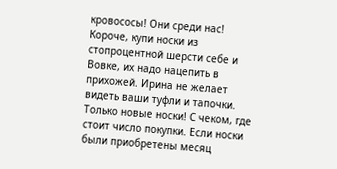кровососы! Они среди нас! Короче, купи носки из стопроцентной шерсти себе и Вовке, их надо нацепить в прихожей. Ирина не желает видеть ваши туфли и тапочки. Только новые носки! С чеком, где стоит число покупки. Если носки были приобретены месяц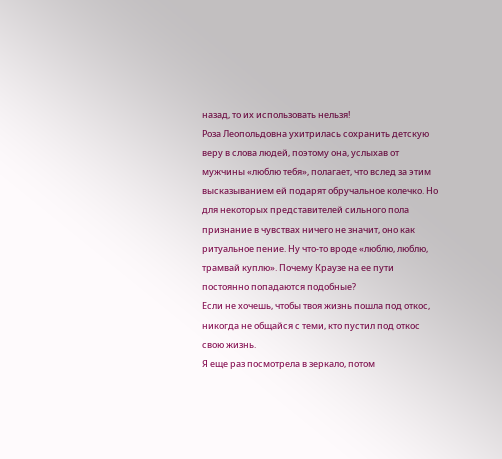назад, то их использовать нельзя!
Роза Леопольдовна ухитрилась сохранить детскую веру в слова людей, поэтому она, услыхав от мужчины «люблю тебя», полагает, что вслед за этим высказыванием ей подарят обручальное колечко. Но для некоторых представителей сильного пола признание в чувствах ничего не значит, оно как ритуальное пение. Ну что-то вроде «люблю, люблю, трамвай куплю». Почему Краузе на ее пути постоянно попадаются подобные?
Если не хочешь, чтобы твоя жизнь пошла под откос, никогда не общайся с теми, кто пустил под откос свою жизнь.
Я еще раз посмотрела в зеркало, потом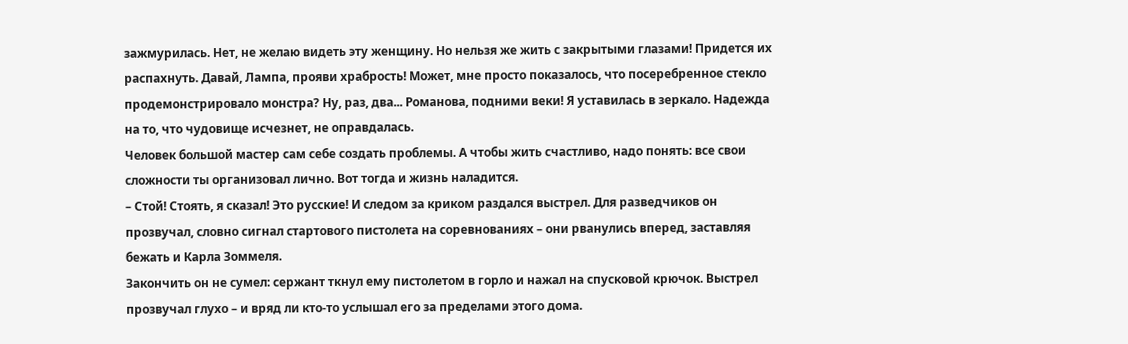зажмурилась. Нет, не желаю видеть эту женщину. Но нельзя же жить с закрытыми глазами! Придется их распахнуть. Давай, Лампа, прояви храбрость! Может, мне просто показалось, что посеребренное стекло продемонстрировало монстра? Ну, раз, два... Романова, подними веки! Я уставилась в зеркало. Надежда на то, что чудовище исчезнет, не оправдалась.
Человек большой мастер сам себе создать проблемы. А чтобы жить счастливо, надо понять: все свои сложности ты организовал лично. Вот тогда и жизнь наладится.
– Стой! Стоять, я сказал! Это русские! И следом за криком раздался выстрел. Для разведчиков он прозвучал, словно сигнал стартового пистолета на соревнованиях – они рванулись вперед, заставляя бежать и Карла Зоммеля.
Закончить он не сумел: сержант ткнул ему пистолетом в горло и нажал на спусковой крючок. Выстрел прозвучал глухо – и вряд ли кто-то услышал его за пределами этого дома.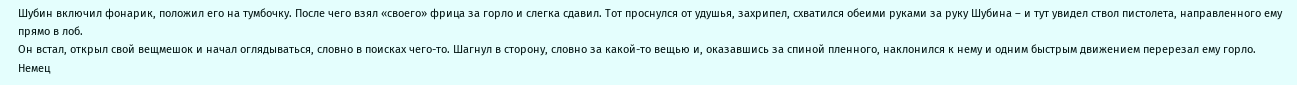Шубин включил фонарик, положил его на тумбочку. После чего взял «своего» фрица за горло и слегка сдавил. Тот проснулся от удушья, захрипел, схватился обеими руками за руку Шубина – и тут увидел ствол пистолета, направленного ему прямо в лоб.
Он встал, открыл свой вещмешок и начал оглядываться, словно в поисках чего-то. Шагнул в сторону, словно за какой-то вещью и, оказавшись за спиной пленного, наклонился к нему и одним быстрым движением перерезал ему горло.
Немец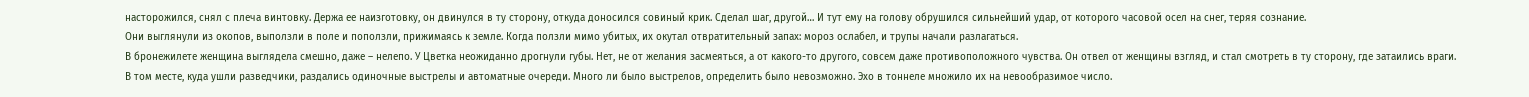насторожился, снял с плеча винтовку. Держа ее наизготовку, он двинулся в ту сторону, откуда доносился совиный крик. Сделал шаг, другой… И тут ему на голову обрушился сильнейший удар, от которого часовой осел на снег, теряя сознание.
Они выглянули из окопов, выползли в поле и поползли, прижимаясь к земле. Когда ползли мимо убитых, их окутал отвратительный запах: мороз ослабел, и трупы начали разлагаться.
В бронежилете женщина выглядела смешно, даже – нелепо. У Цветка неожиданно дрогнули губы. Нет, не от желания засмеяться, а от какого-то другого, совсем даже противоположного чувства. Он отвел от женщины взгляд, и стал смотреть в ту сторону, где затаились враги.
В том месте, куда ушли разведчики, раздались одиночные выстрелы и автоматные очереди. Много ли было выстрелов, определить было невозможно. Эхо в тоннеле множило их на невообразимое число.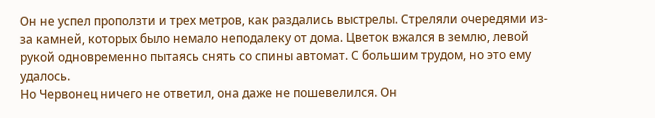Он не успел проползти и трех метров, как раздались выстрелы. Стреляли очередями из-за камней, которых было немало неподалеку от дома. Цветок вжался в землю, левой рукой одновременно пытаясь снять со спины автомат. С большим трудом, но это ему удалось.
Но Червонец ничего не ответил, она даже не пошевелился. Он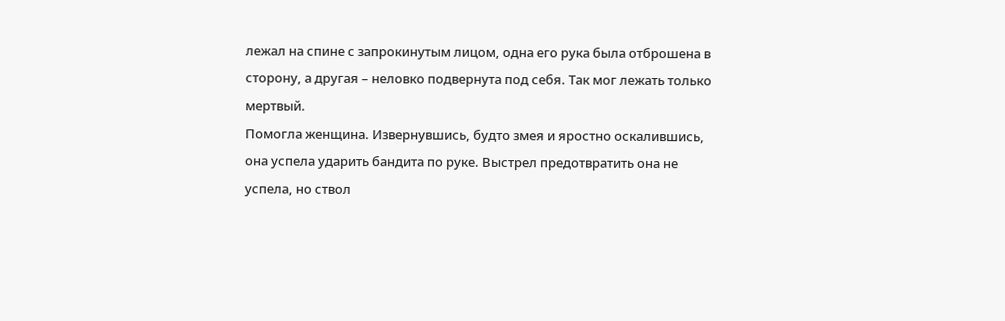лежал на спине с запрокинутым лицом, одна его рука была отброшена в сторону, а другая – неловко подвернута под себя. Так мог лежать только мертвый.
Помогла женщина. Извернувшись, будто змея и яростно оскалившись, она успела ударить бандита по руке. Выстрел предотвратить она не успела, но ствол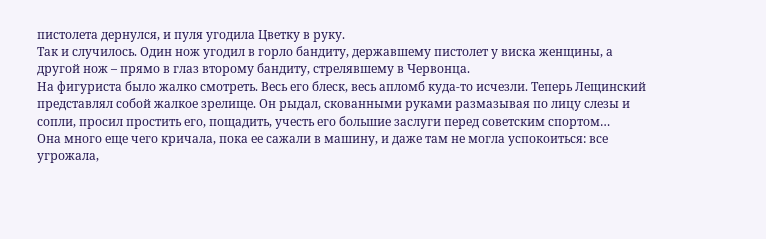пистолета дернулся, и пуля угодила Цветку в руку.
Так и случилось. Один нож угодил в горло бандиту, державшему пистолет у виска женщины, а другой нож – прямо в глаз второму бандиту, стрелявшему в Червонца.
На фигуриста было жалко смотреть. Весь его блеск, весь апломб куда-то исчезли. Теперь Лещинский представлял собой жалкое зрелище. Он рыдал, скованными руками размазывая по лицу слезы и сопли, просил простить его, пощадить, учесть его большие заслуги перед советским спортом…
Она много еще чего кричала, пока ее сажали в машину, и даже там не могла успокоиться: все угрожала,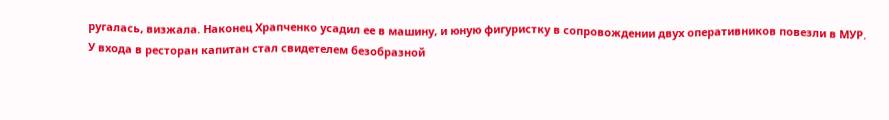ругалась, визжала. Наконец Храпченко усадил ее в машину, и юную фигуристку в сопровождении двух оперативников повезли в МУР.
У входа в ресторан капитан стал свидетелем безобразной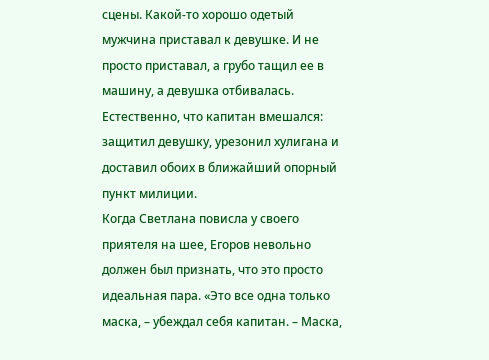сцены. Какой-то хорошо одетый мужчина приставал к девушке. И не просто приставал, а грубо тащил ее в машину, а девушка отбивалась. Естественно, что капитан вмешался: защитил девушку, урезонил хулигана и доставил обоих в ближайший опорный пункт милиции.
Когда Светлана повисла у своего приятеля на шее, Егоров невольно должен был признать, что это просто идеальная пара. «Это все одна только маска, – убеждал себя капитан. – Маска,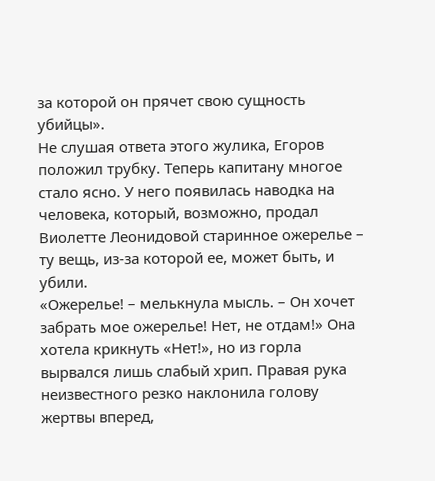за которой он прячет свою сущность убийцы».
Не слушая ответа этого жулика, Егоров положил трубку. Теперь капитану многое стало ясно. У него появилась наводка на человека, который, возможно, продал Виолетте Леонидовой старинное ожерелье – ту вещь, из-за которой ее, может быть, и убили.
«Ожерелье! – мелькнула мысль. – Он хочет забрать мое ожерелье! Нет, не отдам!» Она хотела крикнуть «Нет!», но из горла вырвался лишь слабый хрип. Правая рука неизвестного резко наклонила голову жертвы вперед,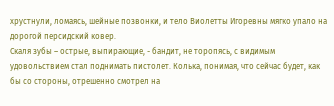хрустнули, ломаясь, шейные позвонки, и тело Виолетты Игоревны мягко упало на дорогой персидский ковер.
Скаля зубы – острые, выпирающие, - бандит, не торопясь, с видимым удовольствием стал поднимать пистолет. Колька, понимая, что сейчас будет, как бы со стороны, отрешенно смотрел на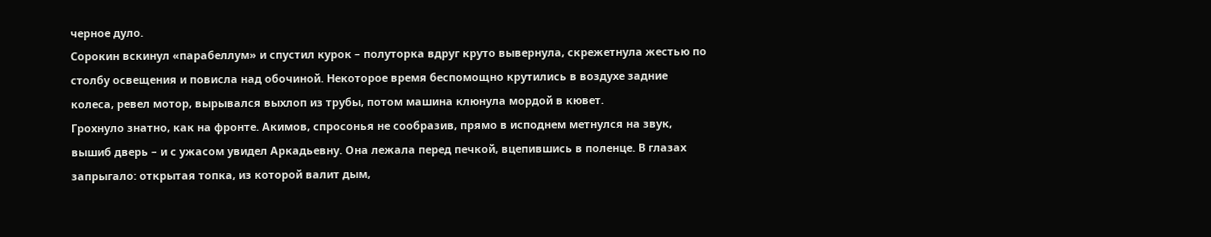черное дуло.
Сорокин вскинул «парабеллум» и спустил курок – полуторка вдруг круто вывернула, скрежетнула жестью по столбу освещения и повисла над обочиной. Некоторое время беспомощно крутились в воздухе задние колеса, ревел мотор, вырывался выхлоп из трубы, потом машина клюнула мордой в кювет.
Грохнуло знатно, как на фронте. Акимов, спросонья не сообразив, прямо в исподнем метнулся на звук, вышиб дверь – и с ужасом увидел Аркадьевну. Она лежала перед печкой, вцепившись в поленце. В глазах запрыгало: открытая топка, из которой валит дым,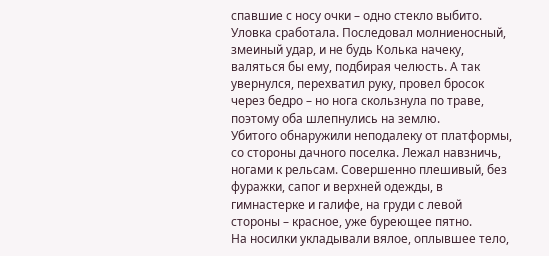спавшие с носу очки – одно стекло выбито.
Уловка сработала. Последовал молниеносный, змеиный удар, и не будь Колька начеку, валяться бы ему, подбирая челюсть. А так увернулся, перехватил руку, провел бросок через бедро – но нога скользнула по траве, поэтому оба шлепнулись на землю.
Убитого обнаружили неподалеку от платформы, со стороны дачного поселка. Лежал навзничь, ногами к рельсам. Совершенно плешивый, без фуражки, сапог и верхней одежды, в гимнастерке и галифе, на груди с левой стороны – красное, уже буреющее пятно.
На носилки укладывали вялое, оплывшее тело,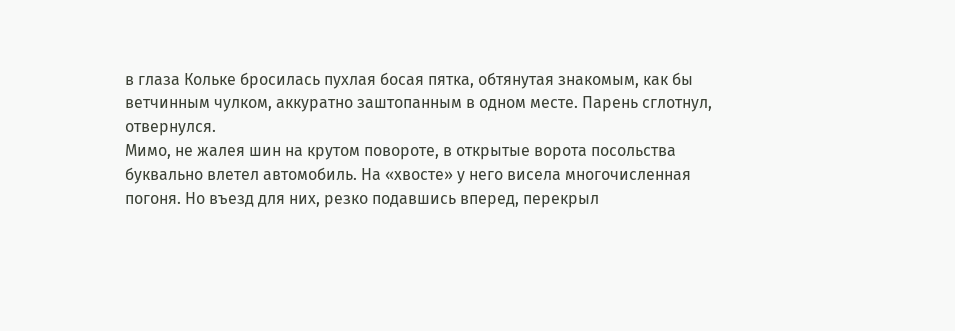в глаза Кольке бросилась пухлая босая пятка, обтянутая знакомым, как бы ветчинным чулком, аккуратно заштопанным в одном месте. Парень сглотнул, отвернулся.
Мимо, не жалея шин на крутом повороте, в открытые ворота посольства буквально влетел автомобиль. На «хвосте» у него висела многочисленная погоня. Но въезд для них, резко подавшись вперед, перекрыл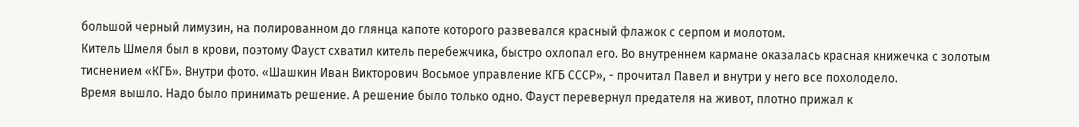большой черный лимузин, на полированном до глянца капоте которого развевался красный флажок с серпом и молотом.
Китель Шмеля был в крови, поэтому Фауст схватил китель перебежчика, быстро охлопал его. Во внутреннем кармане оказалась красная книжечка с золотым тиснением «КГБ». Внутри фото. «Шашкин Иван Викторович Восьмое управление КГБ СССР», - прочитал Павел и внутри у него все похолодело.
Время вышло. Надо было принимать решение. А решение было только одно. Фауст перевернул предателя на живот, плотно прижал к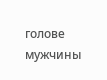голове мужчины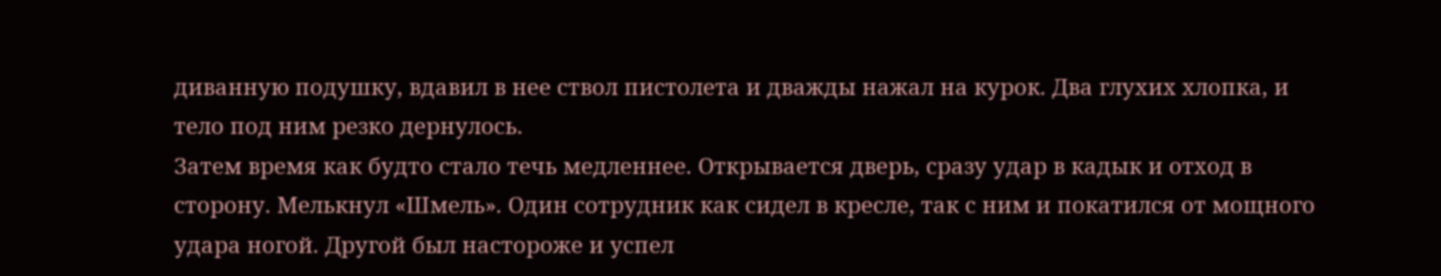диванную подушку, вдавил в нее ствол пистолета и дважды нажал на курок. Два глухих хлопка, и тело под ним резко дернулось.
Затем время как будто стало течь медленнее. Открывается дверь, сразу удар в кадык и отход в сторону. Мелькнул «Шмель». Один сотрудник как сидел в кресле, так с ним и покатился от мощного удара ногой. Другой был настороже и успел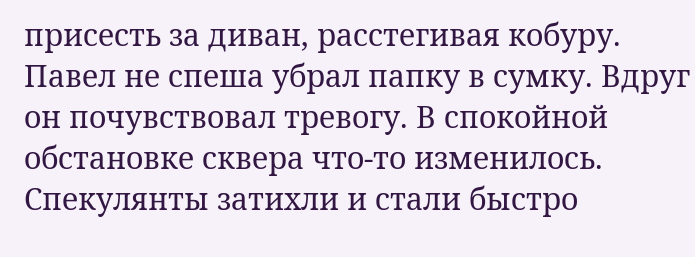присесть за диван, расстегивая кобуру.
Павел не спеша убрал папку в сумку. Вдруг он почувствовал тревогу. В спокойной обстановке сквера что-то изменилось. Спекулянты затихли и стали быстро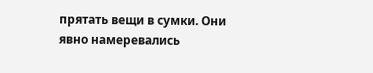прятать вещи в сумки. Они явно намеревались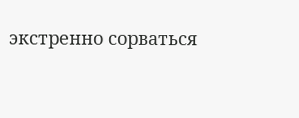экстренно сорваться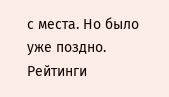с места. Но было уже поздно.
Рейтинги